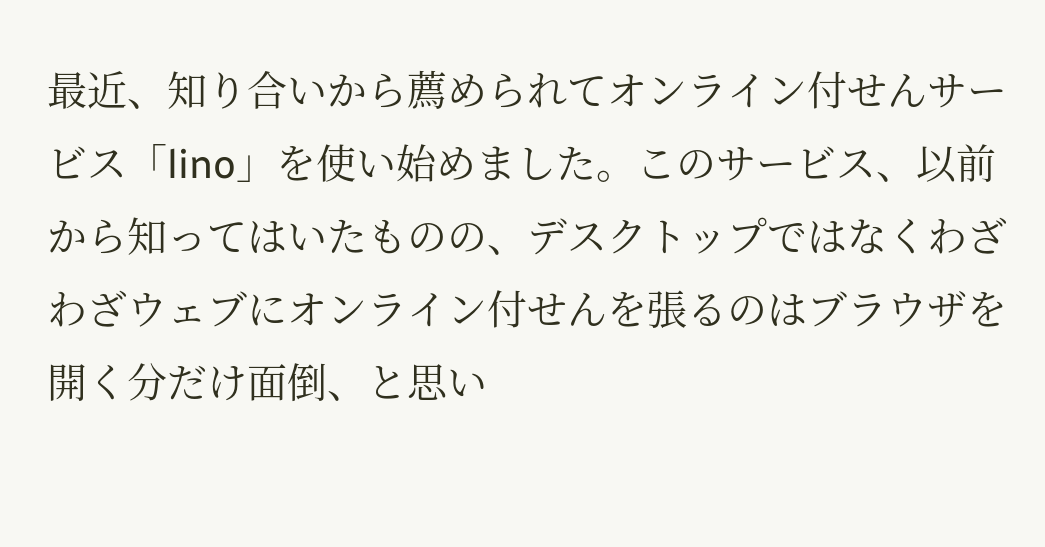最近、知り合いから薦められてオンライン付せんサービス「lino」を使い始めました。このサービス、以前から知ってはいたものの、デスクトップではなくわざわざウェブにオンライン付せんを張るのはブラウザを開く分だけ面倒、と思い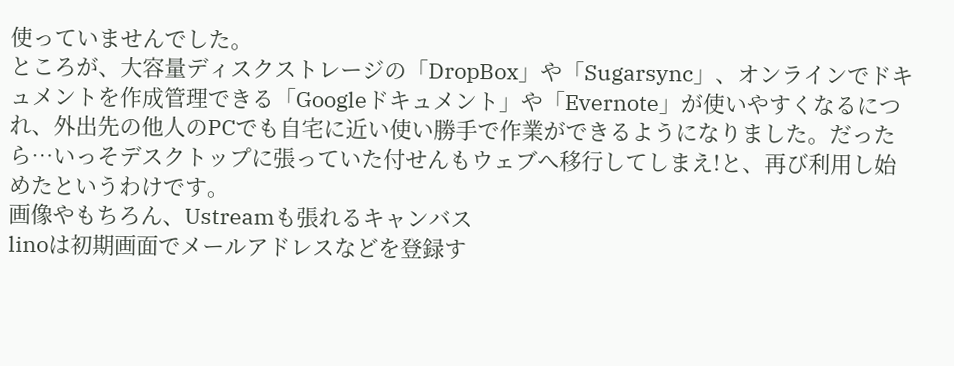使っていませんでした。
ところが、大容量ディスクストレージの「DropBox」や「Sugarsync」、オンラインでドキュメントを作成管理できる「Googleドキュメント」や「Evernote」が使いやすくなるにつれ、外出先の他人のPCでも自宅に近い使い勝手で作業ができるようになりました。だったら…いっそデスクトップに張っていた付せんもウェブへ移行してしまえ!と、再び利用し始めたというわけです。
画像やもちろん、Ustreamも張れるキャンバス
linoは初期画面でメールアドレスなどを登録す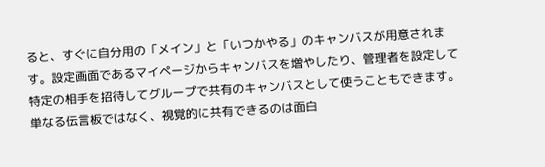ると、すぐに自分用の「メイン」と「いつかやる」のキャンバスが用意されます。設定画面であるマイページからキャンバスを増やしたり、管理者を設定して特定の相手を招待してグループで共有のキャンバスとして使うこともできます。単なる伝言板ではなく、視覚的に共有できるのは面白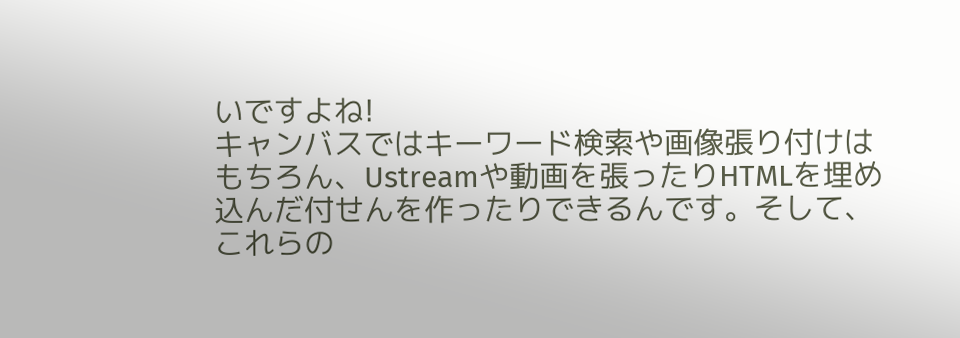いですよね!
キャンバスではキーワード検索や画像張り付けはもちろん、Ustreamや動画を張ったりHTMLを埋め込んだ付せんを作ったりできるんです。そして、これらの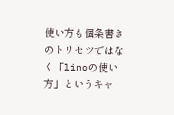使い方も個条書きのトリセツではなく「linoの使い方」というキャ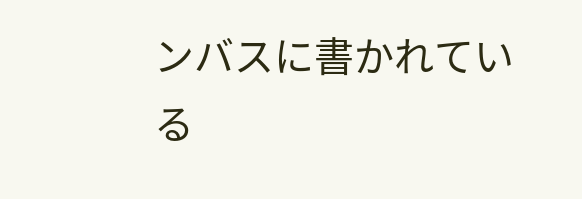ンバスに書かれている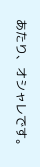あたり、オシャレです。